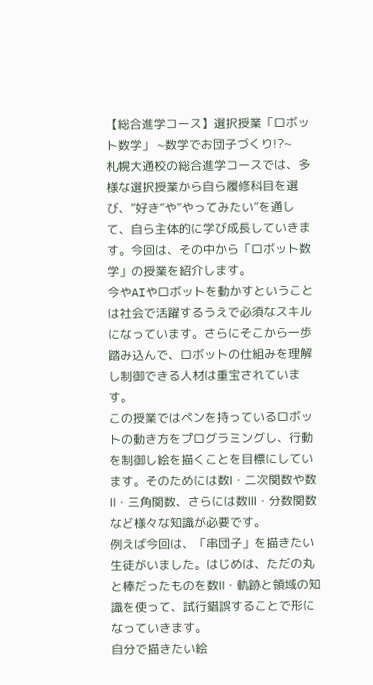【総合進学コース】選択授業「ロボット数学」 ~数学でお団子づくり!?~
札幌大通校の総合進学コースでは、多様な選択授業から自ら履修科目を選び、”好き”や”やってみたい”を通して、自ら主体的に学び成長していきます。今回は、その中から「ロボット数学」の授業を紹介します。
今やAIやロボットを動かすということは社会で活躍するうえで必須なスキルになっています。さらにそこから一歩踏み込んで、ロボットの仕組みを理解し制御できる人材は重宝されています。
この授業ではペンを持っているロボットの動き方をプログラミングし、行動を制御し絵を描くことを目標にしています。そのためには数Ⅰ・二次関数や数Ⅱ・三角関数、さらには数Ⅲ・分数関数など様々な知識が必要です。
例えば今回は、「串団子」を描きたい生徒がいました。はじめは、ただの丸と棒だったものを数Ⅱ・軌跡と領域の知識を使って、試行錯誤することで形になっていきます。
自分で描きたい絵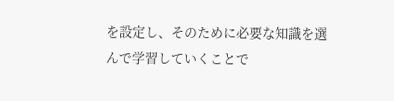を設定し、そのために必要な知識を選んで学習していくことで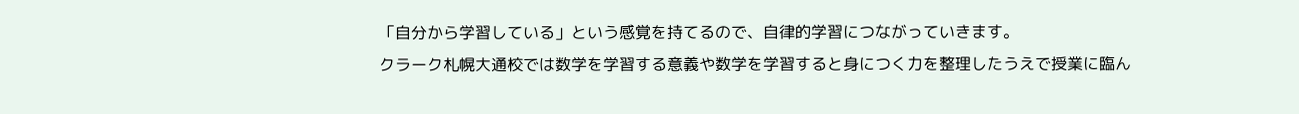「自分から学習している」という感覚を持てるので、自律的学習につながっていきます。
クラーク札幌大通校では数学を学習する意義や数学を学習すると身につく力を整理したうえで授業に臨ん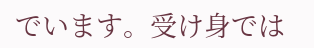でいます。受け身では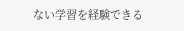ない学習を経験できる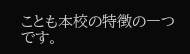ことも本校の特徴の一つです。